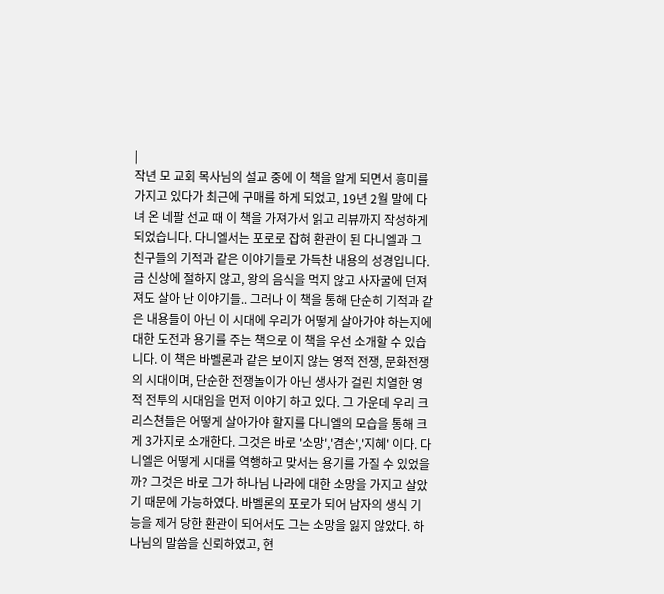|
작년 모 교회 목사님의 설교 중에 이 책을 알게 되면서 흥미를 가지고 있다가 최근에 구매를 하게 되었고, 19년 2월 말에 다녀 온 네팔 선교 때 이 책을 가져가서 읽고 리뷰까지 작성하게 되었습니다. 다니엘서는 포로로 잡혀 환관이 된 다니엘과 그 친구들의 기적과 같은 이야기들로 가득찬 내용의 성경입니다. 금 신상에 절하지 않고, 왕의 음식을 먹지 않고 사자굴에 던져져도 살아 난 이야기들.. 그러나 이 책을 통해 단순히 기적과 같은 내용들이 아닌 이 시대에 우리가 어떻게 살아가야 하는지에 대한 도전과 용기를 주는 책으로 이 책을 우선 소개할 수 있습니다. 이 책은 바벨론과 같은 보이지 않는 영적 전쟁, 문화전쟁의 시대이며, 단순한 전쟁놀이가 아닌 생사가 걸린 치열한 영적 전투의 시대임을 먼저 이야기 하고 있다. 그 가운데 우리 크리스쳔들은 어떻게 살아가야 할지를 다니엘의 모습을 통해 크게 3가지로 소개한다. 그것은 바로 '소망','겸손','지혜' 이다. 다니엘은 어떻게 시대를 역행하고 맞서는 용기를 가질 수 있었을까? 그것은 바로 그가 하나님 나라에 대한 소망을 가지고 살았기 때문에 가능하였다. 바벨론의 포로가 되어 남자의 생식 기능을 제거 당한 환관이 되어서도 그는 소망을 잃지 않았다. 하나님의 말씀을 신뢰하였고, 현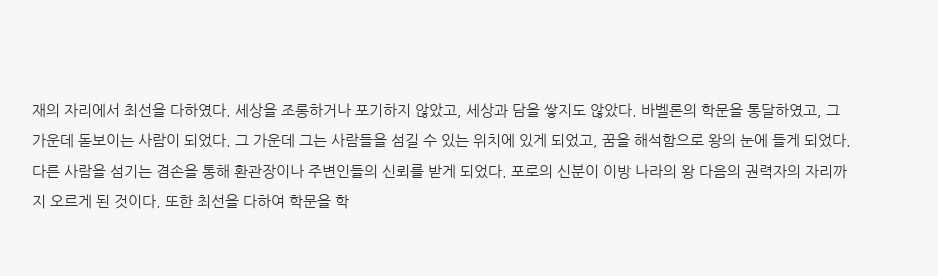재의 자리에서 최선을 다하였다. 세상을 조롱하거나 포기하지 않았고, 세상과 담을 쌓지도 않았다. 바벨론의 학문을 통달하였고, 그 가운데 돋보이는 사람이 되었다. 그 가운데 그는 사람들을 섬길 수 있는 위치에 있게 되었고, 꿈을 해석함으로 왕의 눈에 들게 되었다. 다른 사람을 섬기는 겸손을 통해 환관장이나 주변인들의 신뢰를 받게 되었다. 포로의 신분이 이방 나라의 왕 다음의 권력자의 자리까지 오르게 된 것이다. 또한 최선을 다하여 학문을 학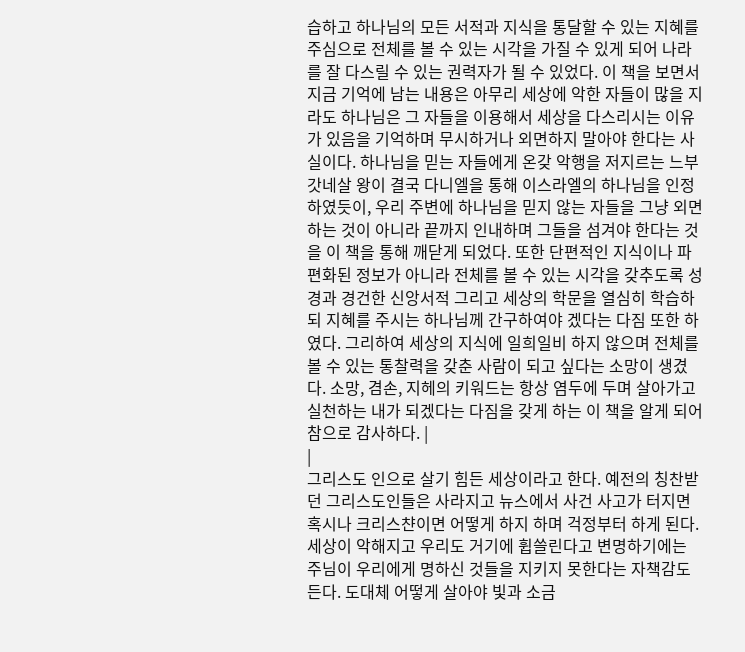습하고 하나님의 모든 서적과 지식을 통달할 수 있는 지혜를 주심으로 전체를 볼 수 있는 시각을 가질 수 있게 되어 나라를 잘 다스릴 수 있는 권력자가 될 수 있었다. 이 책을 보면서 지금 기억에 남는 내용은 아무리 세상에 악한 자들이 많을 지라도 하나님은 그 자들을 이용해서 세상을 다스리시는 이유가 있음을 기억하며 무시하거나 외면하지 말아야 한다는 사실이다. 하나님을 믿는 자들에게 온갖 악행을 저지르는 느부갓네살 왕이 결국 다니엘을 통해 이스라엘의 하나님을 인정하였듯이, 우리 주변에 하나님을 믿지 않는 자들을 그냥 외면하는 것이 아니라 끝까지 인내하며 그들을 섬겨야 한다는 것을 이 책을 통해 깨닫게 되었다. 또한 단편적인 지식이나 파편화된 정보가 아니라 전체를 볼 수 있는 시각을 갖추도록 성경과 경건한 신앙서적 그리고 세상의 학문을 열심히 학습하되 지혜를 주시는 하나님께 간구하여야 겠다는 다짐 또한 하였다. 그리하여 세상의 지식에 일희일비 하지 않으며 전체를 볼 수 있는 통찰력을 갖춘 사람이 되고 싶다는 소망이 생겼다. 소망, 겸손, 지헤의 키워드는 항상 염두에 두며 살아가고 실천하는 내가 되겠다는 다짐을 갖게 하는 이 책을 알게 되어 참으로 감사하다. |
|
그리스도 인으로 살기 힘든 세상이라고 한다. 예전의 칭찬받던 그리스도인들은 사라지고 뉴스에서 사건 사고가 터지면 혹시나 크리스챤이면 어떻게 하지 하며 걱정부터 하게 된다. 세상이 악해지고 우리도 거기에 휩쓸린다고 변명하기에는 주님이 우리에게 명하신 것들을 지키지 못한다는 자책감도 든다. 도대체 어떻게 살아야 빛과 소금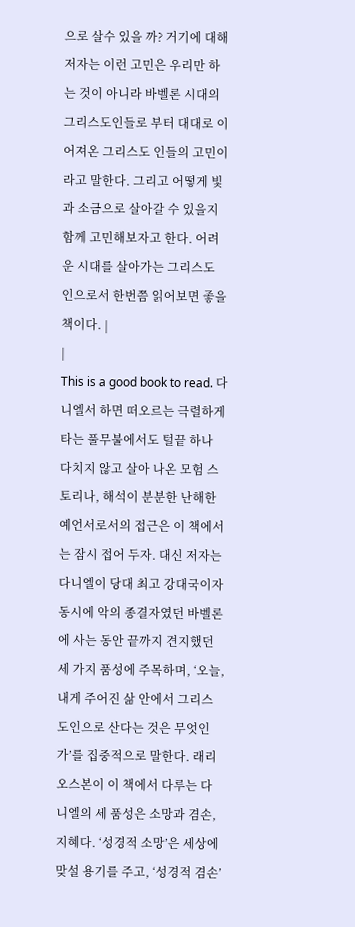으로 살수 있을 까? 거기에 대해 저자는 이런 고민은 우리만 하는 것이 아니라 바벨론 시대의 그리스도인들로 부터 대대로 이어져온 그리스도 인들의 고민이라고 말한다. 그리고 어떻게 빛과 소금으로 살아갈 수 있을지 함께 고민해보자고 한다. 어려운 시대를 살아가는 그리스도 인으로서 한번쯤 읽어보면 좋을 책이다. |
|
This is a good book to read. 다니엘서 하면 떠오르는 극렬하게 타는 풀무불에서도 털끝 하나 다치지 않고 살아 나온 모험 스토리나, 해석이 분분한 난해한 예언서로서의 접근은 이 책에서는 잠시 접어 두자. 대신 저자는 다니엘이 당대 최고 강대국이자 동시에 악의 종결자였던 바벨론에 사는 동안 끝까지 견지했던 세 가지 품성에 주목하며, ‘오늘, 내게 주어진 삶 안에서 그리스도인으로 산다는 것은 무엇인가’를 집중적으로 말한다. 래리 오스본이 이 책에서 다루는 다니엘의 세 품성은 소망과 겸손, 지혜다. ‘성경적 소망’은 세상에 맞설 용기를 주고, ‘성경적 겸손’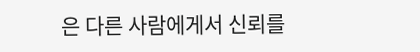은 다른 사람에게서 신뢰를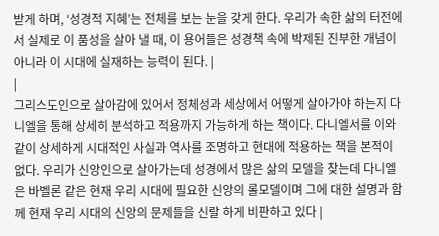받게 하며, ‘성경적 지혜’는 전체를 보는 눈을 갖게 한다. 우리가 속한 삶의 터전에서 실제로 이 품성을 살아 낼 때, 이 용어들은 성경책 속에 박제된 진부한 개념이 아니라 이 시대에 실재하는 능력이 된다. |
|
그리스도인으로 살아감에 있어서 정체성과 세상에서 어떻게 살아가야 하는지 다니엘을 통해 상세히 분석하고 적용까지 가능하게 하는 책이다. 다니엘서를 이와 같이 상세하게 시대적인 사실과 역사를 조명하고 현대에 적용하는 책을 본적이 없다. 우리가 신앙인으로 살아가는데 성경에서 많은 삶의 모델을 찾는데 다니엘은 바벨론 같은 현재 우리 시대에 필요한 신앙의 롤모델이며 그에 대한 설명과 함께 현재 우리 시대의 신앙의 문제들을 신랄 하게 비판하고 있다 |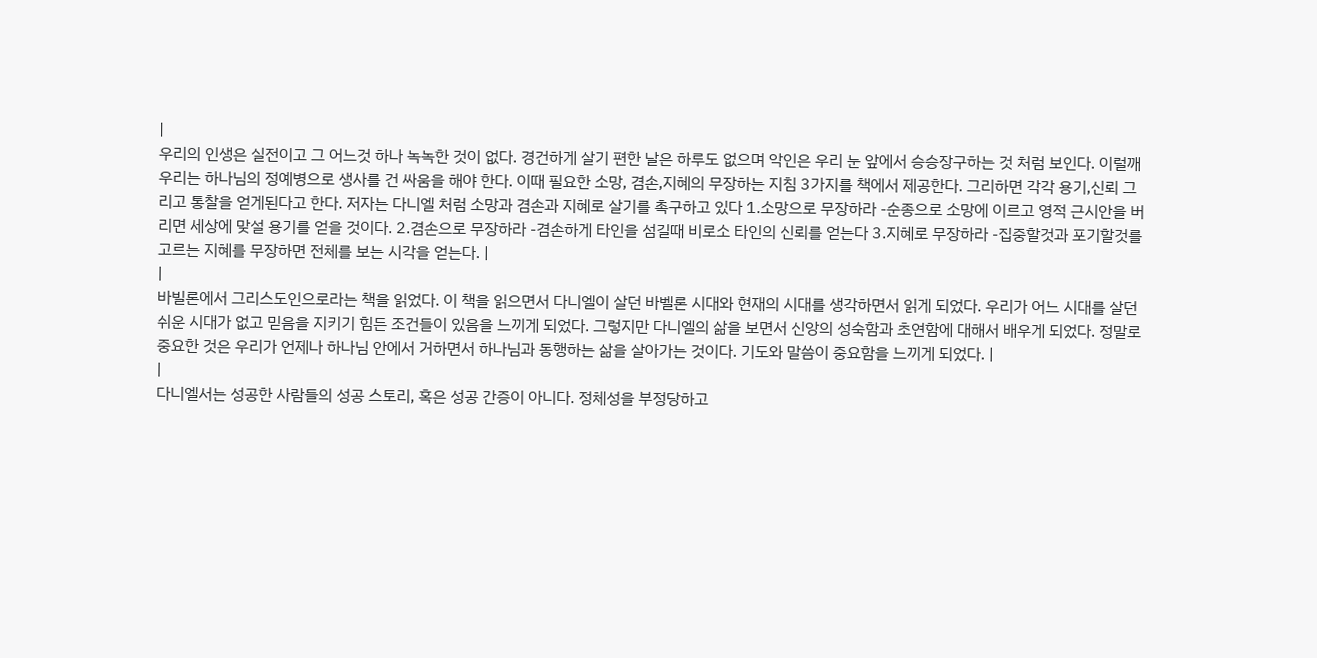|
우리의 인생은 실전이고 그 어느것 하나 녹녹한 것이 없다. 경건하게 살기 편한 날은 하루도 없으며 악인은 우리 눈 앞에서 승승장구하는 것 처럼 보인다. 이럴깨 우리는 하나님의 정예병으로 생사를 건 싸움을 해야 한다. 이때 필요한 소망, 겸손,지혜의 무장하는 지침 3가지를 책에서 제공한다. 그리하면 각각 용기,신뢰 그리고 통찰을 얻게된다고 한다. 저자는 다니엘 처럼 소망과 겸손과 지혜로 살기를 촉구하고 있다 1.소망으로 무장하라 -순종으로 소망에 이르고 영적 근시안을 버리면 세상에 맞설 용기를 얻을 것이다. 2.겸손으로 무장하라 -겸손하게 타인을 섬길때 비로소 타인의 신뢰를 얻는다 3.지혜로 무장하라 -집중할것과 포기할것를 고르는 지혜를 무장하면 전체를 보는 시각을 얻는다. |
|
바빌론에서 그리스도인으로라는 책을 읽었다. 이 책을 읽으면서 다니엘이 살던 바벨론 시대와 현재의 시대를 생각하면서 읽게 되었다. 우리가 어느 시대를 살던 쉬운 시대가 없고 믿음을 지키기 힘든 조건들이 있음을 느끼게 되었다. 그렇지만 다니엘의 삶을 보면서 신앙의 성숙함과 초연함에 대해서 배우게 되었다. 정말로 중요한 것은 우리가 언제나 하나님 안에서 거하면서 하나님과 동행하는 삶을 살아가는 것이다. 기도와 말씀이 중요함을 느끼게 되었다. |
|
다니엘서는 성공한 사람들의 성공 스토리, 혹은 성공 간증이 아니다. 정체성을 부정당하고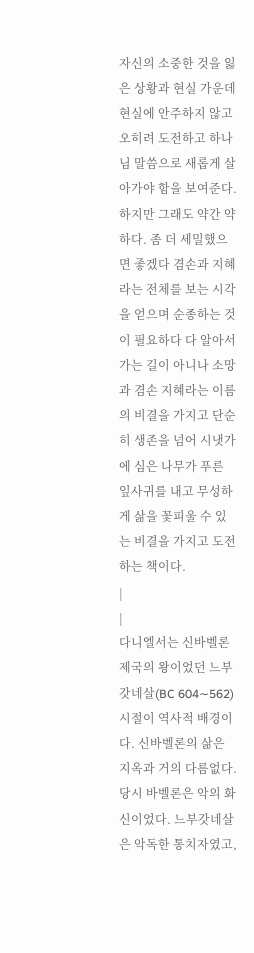자신의 소중한 것을 잃은 상황과 현실 가운데 현실에 안주하지 않고 오히려 도전하고 하나님 말씀으로 새롭게 살아가야 함을 보여준다. 하지만 그래도 약간 약하다. 좀 더 세밀했으면 좋겠다 겸손과 지혜라는 전체를 보는 시각을 얻으며 순종하는 것이 필요하다 다 알아서 가는 길이 아니나 소망과 겸손 지혜라는 이름의 비결을 가지고 단순히 생존을 넘어 시냇가에 심은 나무가 푸른 잎사귀를 내고 무성하게 삶을 꽃피울 수 있는 비결을 가지고 도전하는 책이다.
|
|
다니엘서는 신바벨론 제국의 왕이었던 느부갓네살(BC 604∼562) 시절이 역사적 배경이다. 신바벨론의 삶은 지옥과 거의 다름없다. 당시 바벨론은 악의 화신이었다. 느부갓네살은 악독한 통치자였고,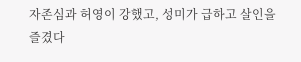자존심과 허영이 강했고, 성미가 급하고 살인을 즐겼다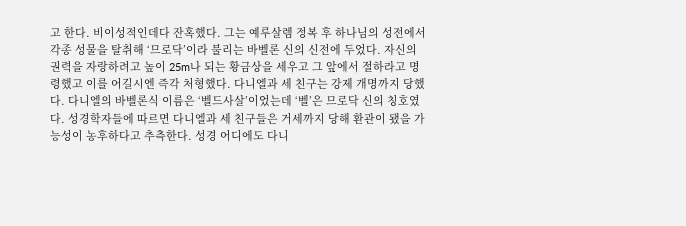고 한다. 비이성적인데다 잔혹했다. 그는 예루살렘 정복 후 하나님의 성전에서 각종 성물을 탈취해 ‘므로닥’이라 불리는 바벨론 신의 신전에 두었다. 자신의 권력을 자랑하려고 높이 25m나 되는 황금상을 세우고 그 앞에서 절하라고 명령했고 이를 어길시엔 즉각 처형했다. 다니엘과 세 친구는 강제 개명까지 당했다. 다니엘의 바벨론식 이름은 ‘벨드사살’이었는데 ‘벨’은 므로닥 신의 칭호였다. 성경학자들에 따르면 다니엘과 세 친구들은 거세까지 당해 환관이 됐을 가능성이 농후하다고 추측한다. 성경 어디에도 다니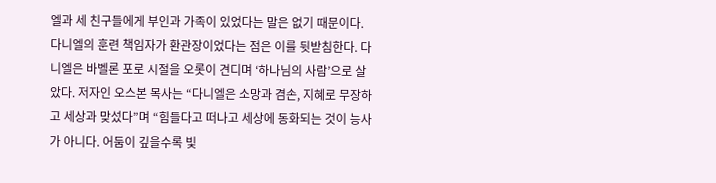엘과 세 친구들에게 부인과 가족이 있었다는 말은 없기 때문이다. 다니엘의 훈련 책임자가 환관장이었다는 점은 이를 뒷받침한다. 다니엘은 바벨론 포로 시절을 오롯이 견디며 ‘하나님의 사람’으로 살았다. 저자인 오스본 목사는 “다니엘은 소망과 겸손, 지혜로 무장하고 세상과 맞섰다”며 “힘들다고 떠나고 세상에 동화되는 것이 능사가 아니다. 어둠이 깊을수록 빛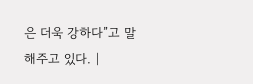은 더욱 강하다”고 말해주고 있다. |